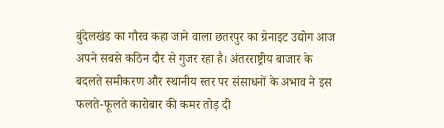बुंदेलखंड का गौरव कहा जाने वाला छतरपुर का ग्रेनाइट उद्योग आज अपने सबसे कठिन दौर से गुजर रहा है। अंतरराष्ट्रीय बाजार के बदलते समीकरण और स्थानीय स्तर पर संसाधनों के अभाव ने इस फलते-फूलते कारोबार की कमर तोड़ दी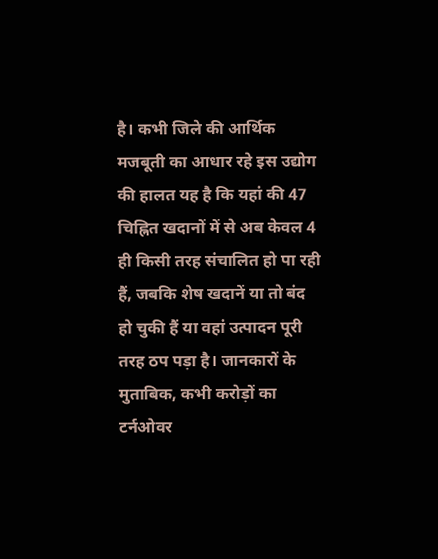है। कभी जिले की आर्थिक मजबूती का आधार रहे इस उद्योग की हालत यह है कि यहां की 47 चिह्नित खदानों में से अब केवल 4 ही किसी तरह संचालित हो पा रही हैं, जबकि शेष खदानें या तो बंद हो चुकी हैं या वहां उत्पादन पूरी तरह ठप पड़ा है। जानकारों के मुताबिक, कभी करोड़ों का टर्नओवर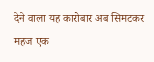देने वाला यह कारोबार अब सिमटकर महज एक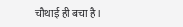चौथाई ही बचा है।